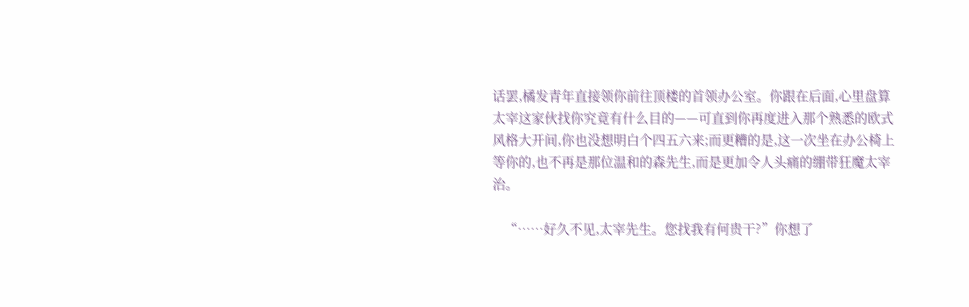话罢,橘发青年直接领你前往顶楼的首领办公室。你跟在后面,心里盘算太宰这家伙找你究竟有什么目的——可直到你再度进入那个熟悉的欧式风格大开间,你也没想明白个四五六来;而更糟的是,这一次坐在办公椅上等你的,也不再是那位温和的森先生,而是更加令人头痛的绷带狂魔太宰治。

    “……好久不见,太宰先生。您找我有何贵干?”你想了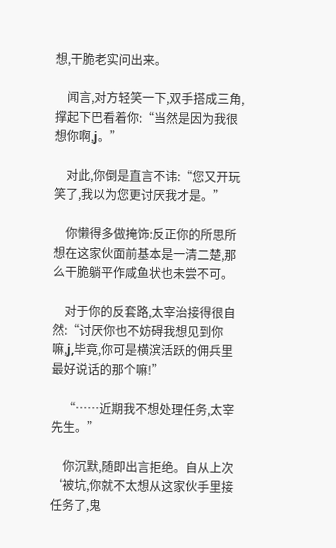想,干脆老实问出来。

    闻言,对方轻笑一下,双手搭成三角,撑起下巴看着你:“当然是因为我很想你啊,j。”

    对此,你倒是直言不讳:“您又开玩笑了,我以为您更讨厌我才是。”

    你懒得多做掩饰:反正你的所思所想在这家伙面前基本是一清二楚,那么干脆躺平作咸鱼状也未尝不可。

    对于你的反套路,太宰治接得很自然:“讨厌你也不妨碍我想见到你嘛,j,毕竟,你可是横滨活跃的佣兵里最好说话的那个嘛!”

    “……近期我不想处理任务,太宰先生。”

    你沉默,随即出言拒绝。自从上次‘被坑,你就不太想从这家伙手里接任务了,鬼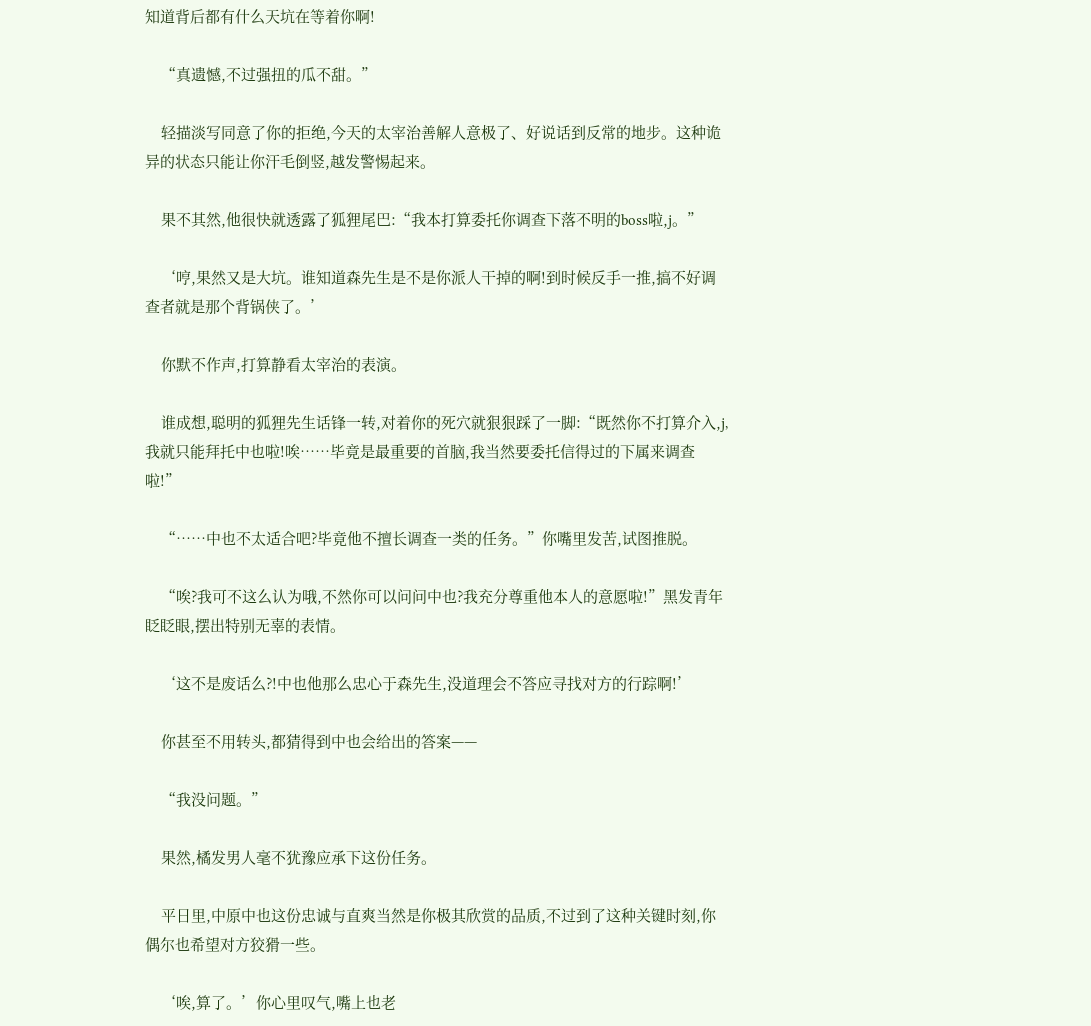知道背后都有什么天坑在等着你啊!

    “真遗憾,不过强扭的瓜不甜。”

    轻描淡写同意了你的拒绝,今天的太宰治善解人意极了、好说话到反常的地步。这种诡异的状态只能让你汗毛倒竖,越发警惕起来。

    果不其然,他很快就透露了狐狸尾巴:“我本打算委托你调查下落不明的boss啦,j。”

    ‘哼,果然又是大坑。谁知道森先生是不是你派人干掉的啊!到时候反手一推,搞不好调查者就是那个背锅侠了。’

    你默不作声,打算静看太宰治的表演。

    谁成想,聪明的狐狸先生话锋一转,对着你的死穴就狠狠踩了一脚:“既然你不打算介入,j,我就只能拜托中也啦!唉……毕竟是最重要的首脑,我当然要委托信得过的下属来调查啦!”

    “……中也不太适合吧?毕竟他不擅长调查一类的任务。”你嘴里发苦,试图推脱。

    “唉?我可不这么认为哦,不然你可以问问中也?我充分尊重他本人的意愿啦!”黑发青年眨眨眼,摆出特别无辜的表情。

    ‘这不是废话么?!中也他那么忠心于森先生,没道理会不答应寻找对方的行踪啊!’

    你甚至不用转头,都猜得到中也会给出的答案——

    “我没问题。”

    果然,橘发男人毫不犹豫应承下这份任务。

    平日里,中原中也这份忠诚与直爽当然是你极其欣赏的品质,不过到了这种关键时刻,你偶尔也希望对方狡猾一些。

    ‘唉,算了。’你心里叹气,嘴上也老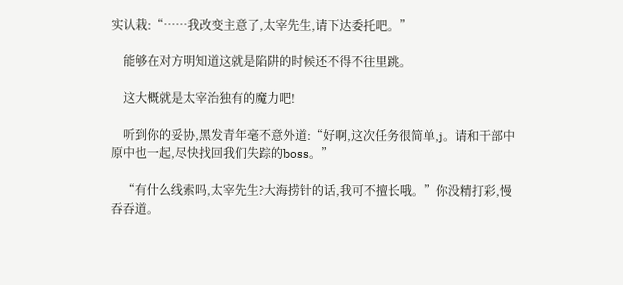实认栽:“……我改变主意了,太宰先生,请下达委托吧。”

    能够在对方明知道这就是陷阱的时候还不得不往里跳。

    这大概就是太宰治独有的魔力吧!

    听到你的妥协,黑发青年毫不意外道:“好啊,这次任务很简单,j。请和干部中原中也一起,尽快找回我们失踪的boss。”

    “有什么线索吗,太宰先生?大海捞针的话,我可不擅长哦。”你没精打彩,慢吞吞道。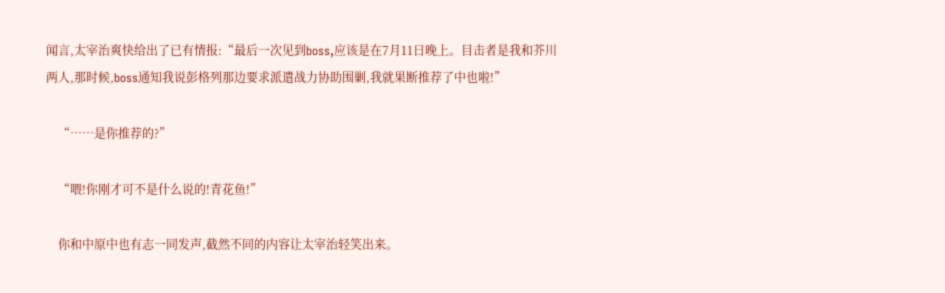闻言,太宰治爽快给出了已有情报:“最后一次见到boss,应该是在7月11日晚上。目击者是我和芥川两人,那时候,boss通知我说彭格列那边要求派遣战力协助围剿,我就果断推荐了中也啦!”

    “……是你推荐的?”

    “喂!你刚才可不是什么说的!青花鱼!”

    你和中原中也有志一同发声,截然不同的内容让太宰治轻笑出来。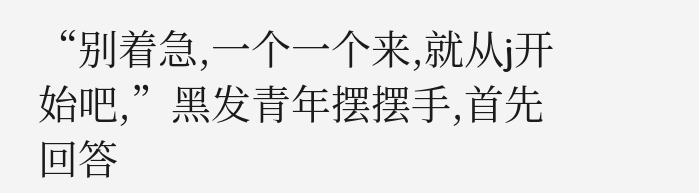“别着急,一个一个来,就从j开始吧,”黑发青年摆摆手,首先回答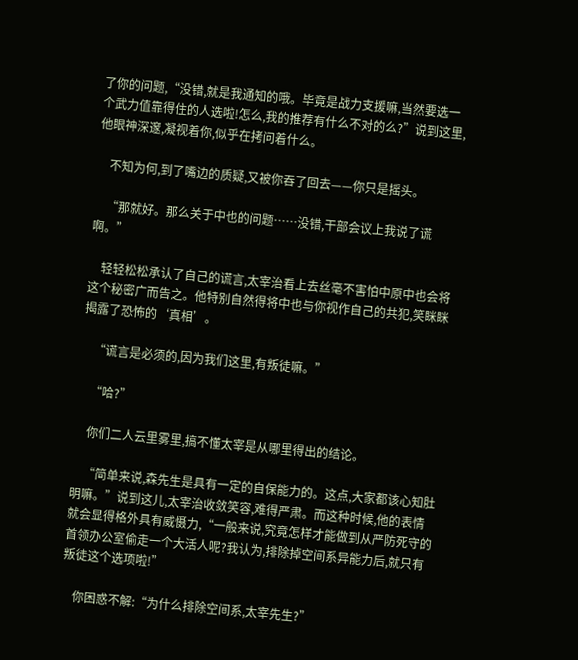了你的问题,“没错,就是我通知的哦。毕竟是战力支援嘛,当然要选一个武力值靠得住的人选啦!怎么,我的推荐有什么不对的么?”说到这里,他眼神深邃,凝视着你,似乎在拷问着什么。

    不知为何,到了嘴边的质疑,又被你吞了回去——你只是摇头。

    “那就好。那么关于中也的问题……没错,干部会议上我说了谎啊。”

    轻轻松松承认了自己的谎言,太宰治看上去丝毫不害怕中原中也会将这个秘密广而告之。他特别自然得将中也与你视作自己的共犯,笑眯眯揭露了恐怖的‘真相’。

    “谎言是必须的,因为我们这里,有叛徒嘛。”

    “哈?”

    你们二人云里雾里,搞不懂太宰是从哪里得出的结论。

    “简单来说,森先生是具有一定的自保能力的。这点,大家都该心知肚明嘛。”说到这儿,太宰治收敛笑容,难得严肃。而这种时候,他的表情就会显得格外具有威慑力,“一般来说,究竟怎样才能做到从严防死守的首领办公室偷走一个大活人呢?我认为,排除掉空间系异能力后,就只有叛徒这个选项啦!”

    你困惑不解:“为什么排除空间系,太宰先生?”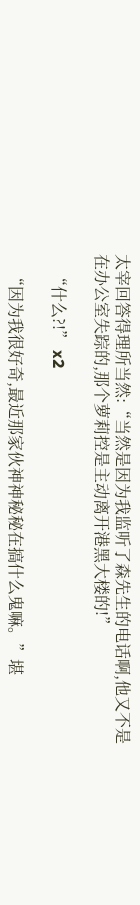太宰回答得理所当然:“当然是因为我监听了森先生的电话啊,他又不是在办公室失踪的,那个萝莉控是主动离开港黑大楼的!”

    “什么?!” x2

    “因为我很好奇,最近那家伙神神秘秘在搞什么鬼嘛。”堪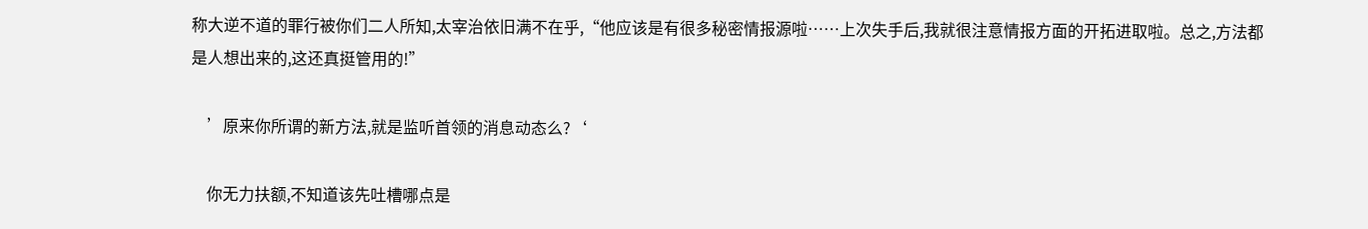称大逆不道的罪行被你们二人所知,太宰治依旧满不在乎,“他应该是有很多秘密情报源啦……上次失手后,我就很注意情报方面的开拓进取啦。总之,方法都是人想出来的,这还真挺管用的!”

    ’原来你所谓的新方法,就是监听首领的消息动态么?‘

    你无力扶额,不知道该先吐槽哪点是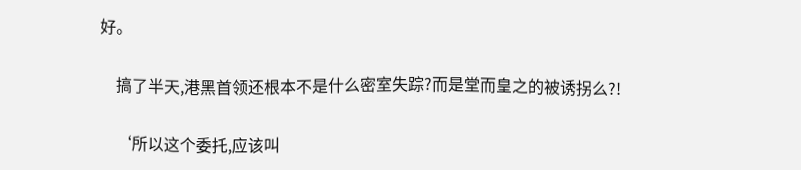好。

    搞了半天,港黑首领还根本不是什么密室失踪?而是堂而皇之的被诱拐么?!

    ‘所以这个委托,应该叫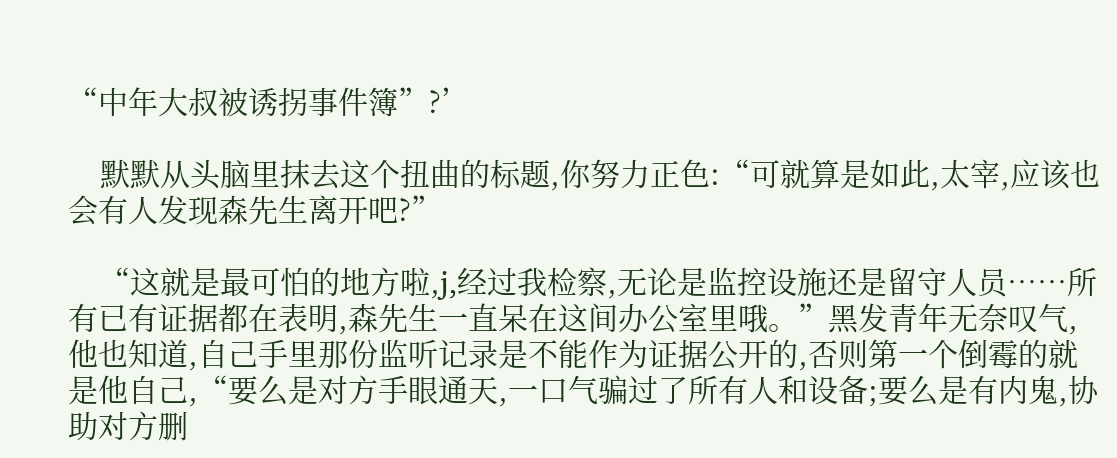“中年大叔被诱拐事件簿”?’

    默默从头脑里抹去这个扭曲的标题,你努力正色:“可就算是如此,太宰,应该也会有人发现森先生离开吧?”

    “这就是最可怕的地方啦,j,经过我检察,无论是监控设施还是留守人员……所有已有证据都在表明,森先生一直呆在这间办公室里哦。”黑发青年无奈叹气,他也知道,自己手里那份监听记录是不能作为证据公开的,否则第一个倒霉的就是他自己,“要么是对方手眼通天,一口气骗过了所有人和设备;要么是有内鬼,协助对方删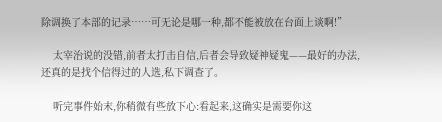除调换了本部的记录……可无论是哪一种,都不能被放在台面上谈啊!”

    太宰治说的没错,前者太打击自信,后者会导致疑神疑鬼——最好的办法,还真的是找个信得过的人选,私下调查了。

    听完事件始末,你稍微有些放下心:看起来,这确实是需要你这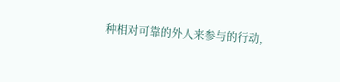种相对可靠的外人来参与的行动,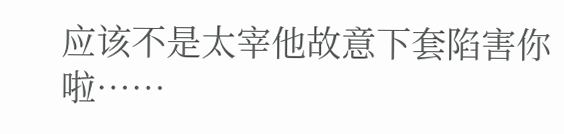应该不是太宰他故意下套陷害你啦……